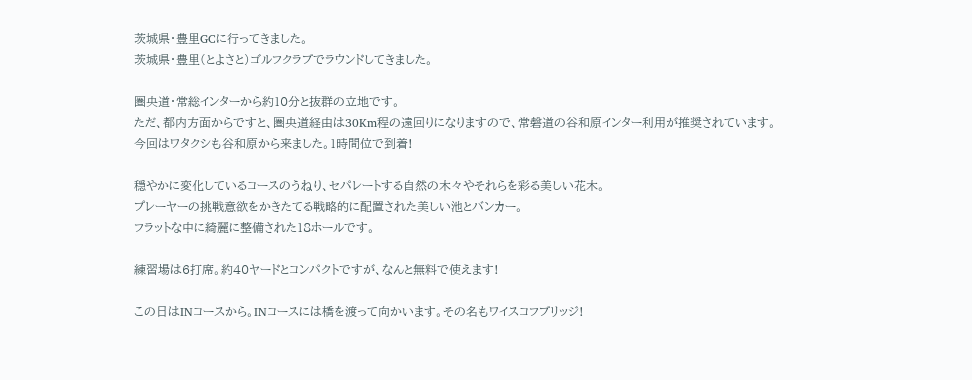茨城県・豊里GCに行ってきました。
茨城県・豊里(とよさと)ゴルフクラブでラウンドしてきました。

圏央道・常総インターから約10分と抜群の立地です。
ただ、都内方面からですと、圏央道経由は30Km程の遠回りになりますので、常磐道の谷和原インター利用が推奨されています。
今回はワタクシも谷和原から来ました。1時間位で到着!

穏やかに変化しているコースのうねり、セパレートする自然の木々やそれらを彩る美しい花木。
プレーヤーの挑戦意欲をかきたてる戦略的に配置された美しい池とバンカー。
フラットな中に綺麗に整備された18ホールです。

練習場は6打席。約40ヤードとコンパクトですが、なんと無料で使えます!

この日はINコースから。INコースには橋を渡って向かいます。その名もワイスコフブリッジ!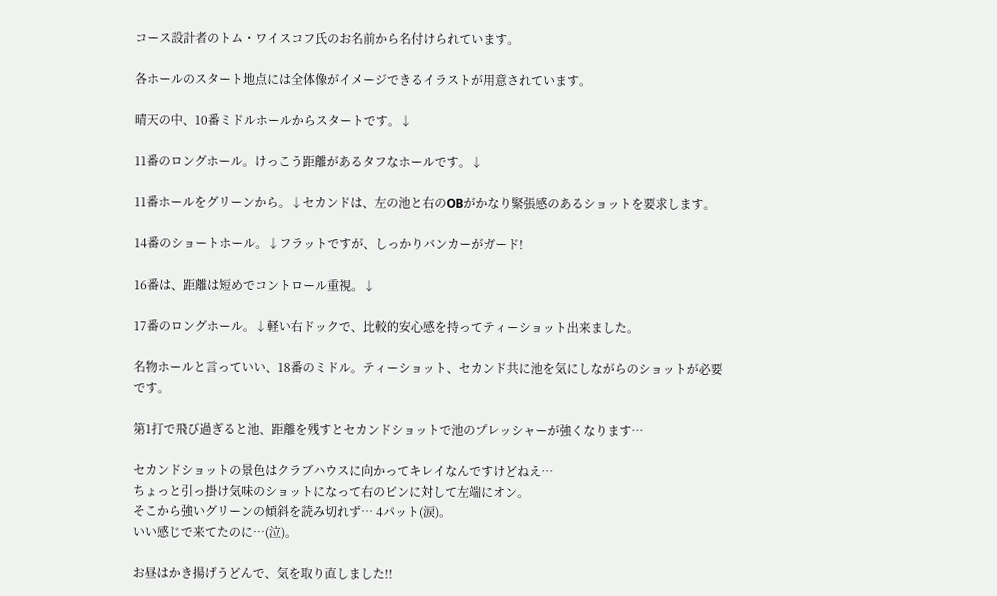コース設計者のトム・ワイスコフ氏のお名前から名付けられています。

各ホールのスタート地点には全体像がイメージできるイラストが用意されています。

晴天の中、10番ミドルホールからスタートです。↓

11番のロングホール。けっこう距離があるタフなホールです。↓

11番ホールをグリーンから。↓セカンドは、左の池と右のOBがかなり緊張感のあるショットを要求します。

14番のショートホール。↓フラットですが、しっかりバンカーがガード!

16番は、距離は短めでコントロール重視。↓

17番のロングホール。↓軽い右ドックで、比較的安心感を持ってティーショット出来ました。

名物ホールと言っていい、18番のミドル。ティーショット、セカンド共に池を気にしながらのショットが必要です。

第1打で飛び過ぎると池、距離を残すとセカンドショットで池のプレッシャーが強くなります…

セカンドショットの景色はクラブハウスに向かってキレイなんですけどねえ…
ちょっと引っ掛け気味のショットになって右のピンに対して左端にオン。
そこから強いグリーンの傾斜を読み切れず… 4パット(涙)。
いい感じで来てたのに…(泣)。

お昼はかき揚げうどんで、気を取り直しました!!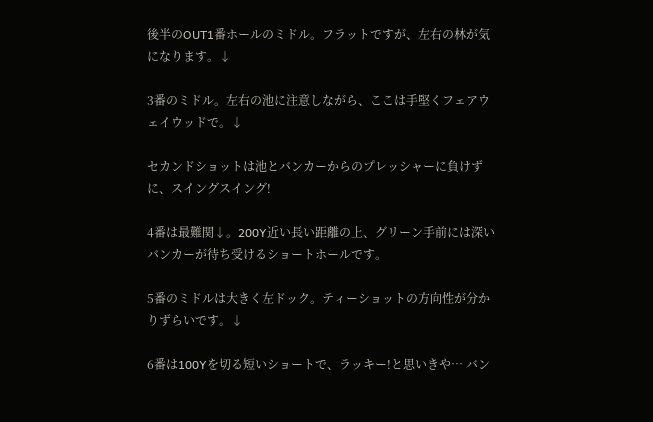後半のOUT1番ホールのミドル。フラットですが、左右の林が気になります。↓

3番のミドル。左右の池に注意しながら、ここは手堅くフェアウェイウッドで。↓

セカンドショットは池とバンカーからのプレッシャーに負けずに、スイングスイング!

4番は最難関↓。200Y近い長い距離の上、グリーン手前には深いバンカーが待ち受けるショートホールです。

5番のミドルは大きく左ドック。ティーショットの方向性が分かりずらいです。↓

6番は100Yを切る短いショートで、ラッキー!と思いきや… バン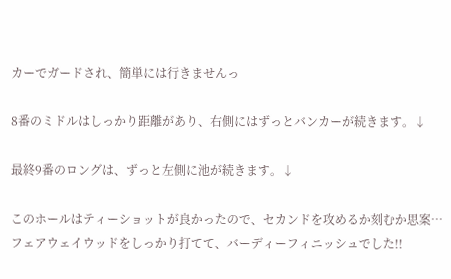カーでガードされ、簡単には行きませんっ

8番のミドルはしっかり距離があり、右側にはずっとバンカーが続きます。↓

最終9番のロングは、ずっと左側に池が続きます。↓

このホールはティーショットが良かったので、セカンドを攻めるか刻むか思案…
フェアウェイウッドをしっかり打てて、バーディーフィニッシュでした!!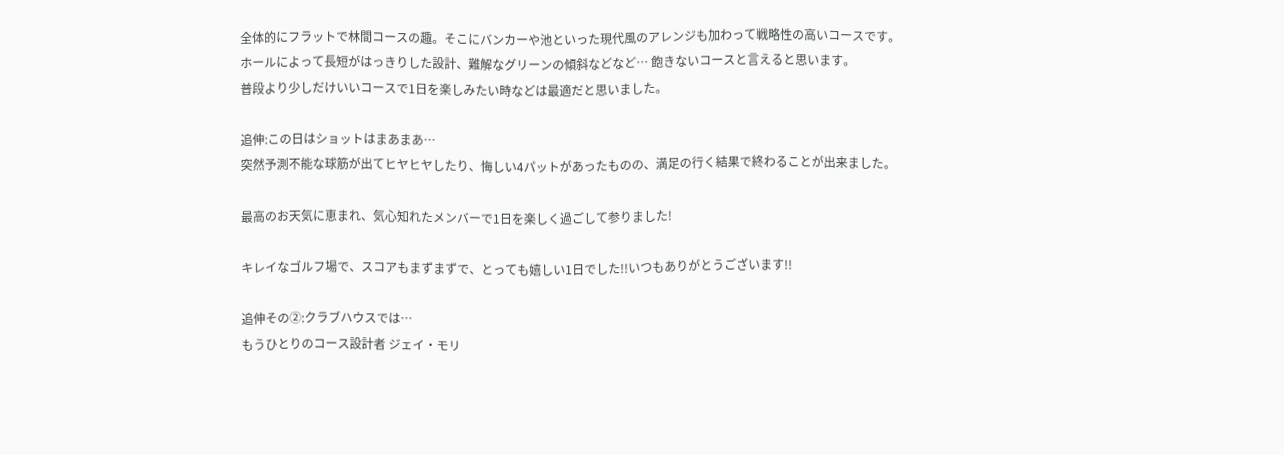全体的にフラットで林間コースの趣。そこにバンカーや池といった現代風のアレンジも加わって戦略性の高いコースです。
ホールによって長短がはっきりした設計、難解なグリーンの傾斜などなど… 飽きないコースと言えると思います。
普段より少しだけいいコースで1日を楽しみたい時などは最適だと思いました。

追伸:この日はショットはまあまあ…
突然予測不能な球筋が出てヒヤヒヤしたり、悔しい4パットがあったものの、満足の行く結果で終わることが出来ました。

最高のお天気に恵まれ、気心知れたメンバーで1日を楽しく過ごして参りました!

キレイなゴルフ場で、スコアもまずまずで、とっても嬉しい1日でした!!いつもありがとうございます!!

追伸その②:クラブハウスでは…
もうひとりのコース設計者 ジェイ・モリ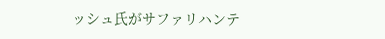ッシュ氏がサファリハンテ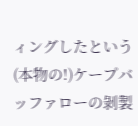ィングしたという(本物の!)ケープバッファローの剝製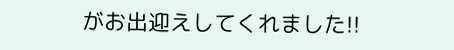がお出迎えしてくれました!!